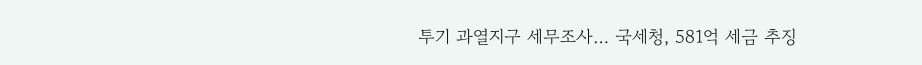투기 과열지구 세무조사… 국세청, 581억 세금 추징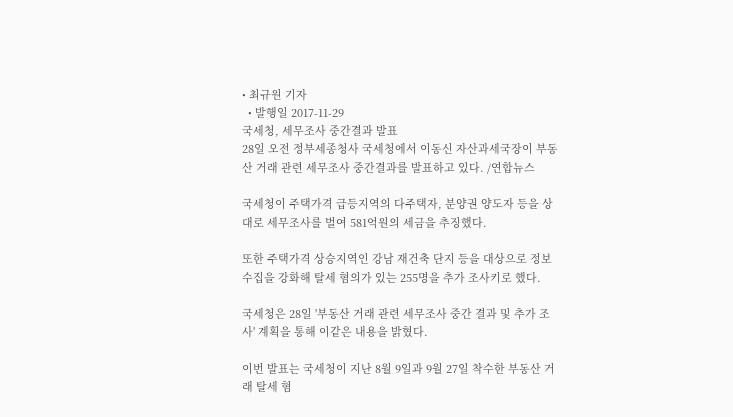• 최규원 기자
  • 발행일 2017-11-29
국세청, 세무조사 중간결과 발표
28일 오전 정부세종청사 국세청에서 이동신 자산과세국장이 부동산 거래 관련 세무조사 중간결과를 발표하고 있다. /연합뉴스

국세청이 주택가격 급등지역의 다주택자, 분양권 양도자 등을 상대로 세무조사를 벌여 581억원의 세금을 추징했다.

또한 주택가격 상승지역인 강남 재건축 단지 등을 대상으로 정보 수집을 강화해 탈세 혐의가 있는 255명을 추가 조사키로 했다.

국세청은 28일 '부동산 거래 관련 세무조사 중간 결과 및 추가 조사' 계획을 통해 이같은 내용을 밝혔다.

이번 발표는 국세청이 지난 8월 9일과 9월 27일 착수한 부동산 거래 탈세 혐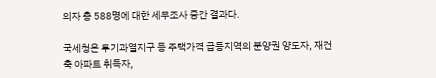의자 총 588명에 대한 세무조사 중간 결과다.

국세청은 투기과열지구 등 주택가격 급등지역의 분양권 양도자, 재건축 아파트 취득자,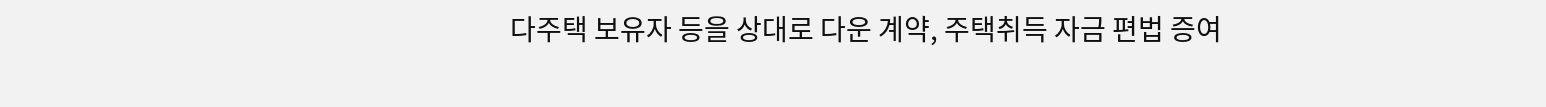다주택 보유자 등을 상대로 다운 계약, 주택취득 자금 편법 증여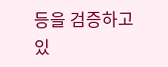등을 검증하고 있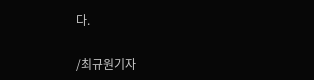다.

/최규원기자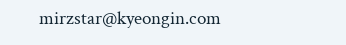mirzstar@kyeongin.com